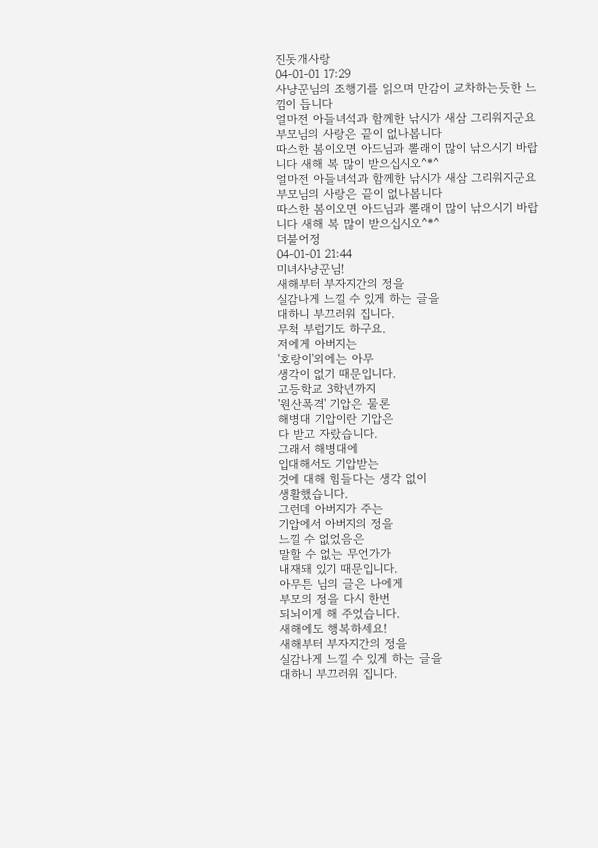진돗개사랑
04-01-01 17:29
사냥꾼님의 조행기를 읽으며 만감이 교차하는듯한 느낌이 듭니다
얼마전 아들녀석과 함께한 낚시가 새삼 그리워지군요
부모님의 사랑은 끝이 없나봅니다
따스한 봄이오면 아드님과 뽈래이 많이 낚으시기 바랍니다 새해 복 많이 받으십시오^*^
얼마전 아들녀석과 함께한 낚시가 새삼 그리워지군요
부모님의 사랑은 끝이 없나봅니다
따스한 봄이오면 아드님과 뽈래이 많이 낚으시기 바랍니다 새해 복 많이 받으십시오^*^
더불어정
04-01-01 21:44
미녀사냥꾼님!
새해부터 부자지간의 정을
실감나게 느낄 수 있게 하는 글을
대하니 부끄러워 집니다.
무척 부럽기도 하구요.
저에게 아버지는
'호랑이'외에는 아무
생각이 없기 때문입니다.
고등학교 3학년까지
'원산폭격' 기압은 물론
해병대 기압이란 기압은
다 받고 자랐습니다.
그래서 해병대에
입대해서도 기압받는
것에 대해 힘들다는 생각 없이
생활했습니다.
그런데 아버지가 주는
기압에서 아버지의 정을
느낄 수 없었음은
말할 수 없는 무언가가
내재돼 있기 때문입니다.
아무튼 님의 글은 나에게
부모의 정을 다시 한번
되뇌이게 해 주었습니다.
새해에도 행복하세요!
새해부터 부자지간의 정을
실감나게 느낄 수 있게 하는 글을
대하니 부끄러워 집니다.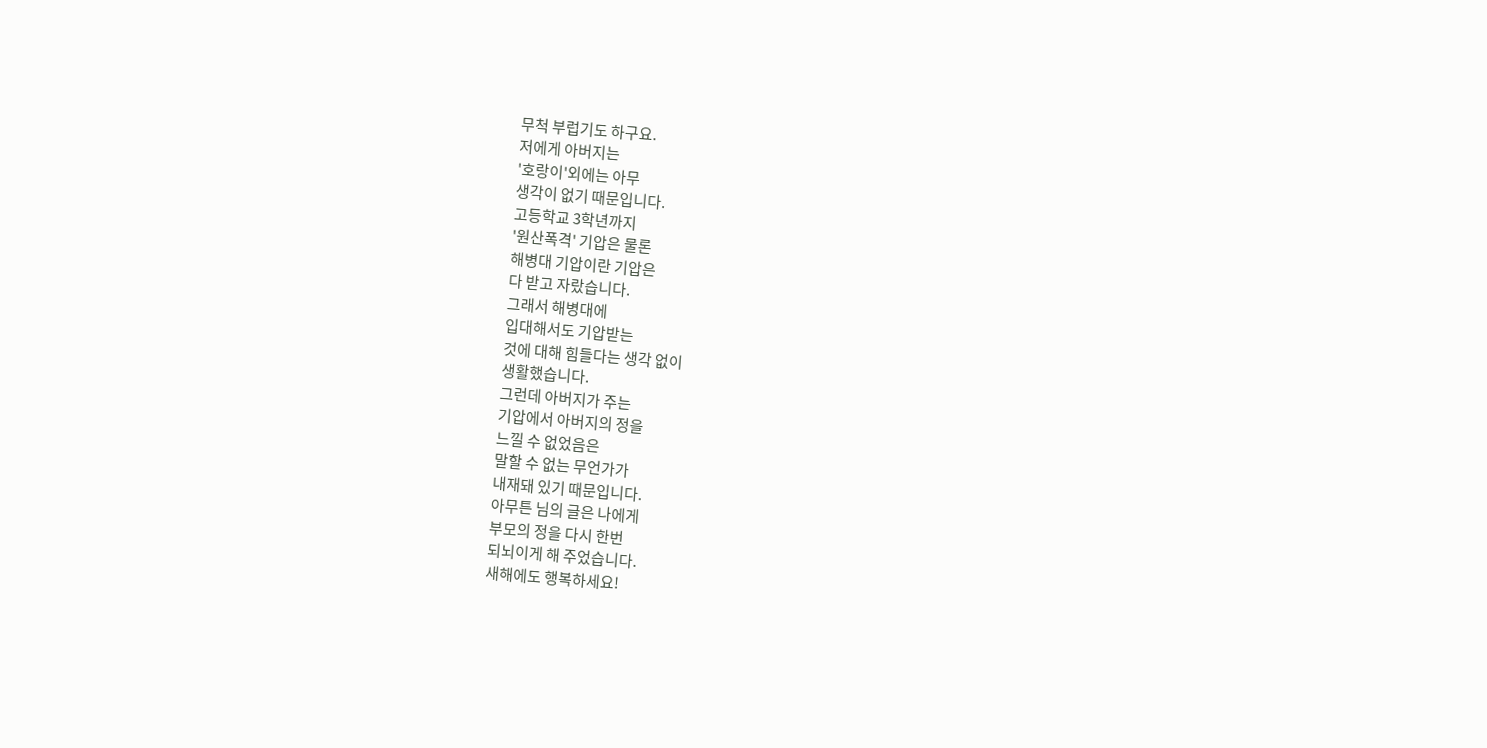무척 부럽기도 하구요.
저에게 아버지는
'호랑이'외에는 아무
생각이 없기 때문입니다.
고등학교 3학년까지
'원산폭격' 기압은 물론
해병대 기압이란 기압은
다 받고 자랐습니다.
그래서 해병대에
입대해서도 기압받는
것에 대해 힘들다는 생각 없이
생활했습니다.
그런데 아버지가 주는
기압에서 아버지의 정을
느낄 수 없었음은
말할 수 없는 무언가가
내재돼 있기 때문입니다.
아무튼 님의 글은 나에게
부모의 정을 다시 한번
되뇌이게 해 주었습니다.
새해에도 행복하세요!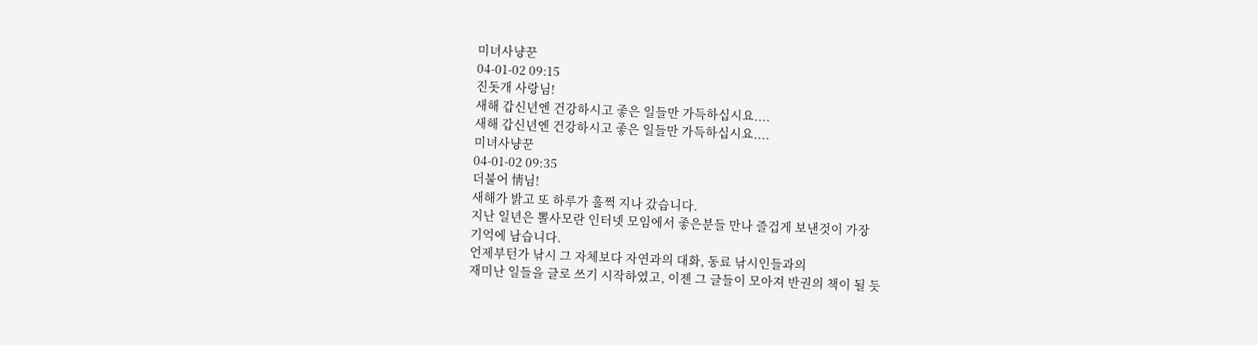미녀사냥꾼
04-01-02 09:15
진돗개 사랑님!
새해 갑신년엔 건강하시고 좋은 일들만 가득하십시요....
새해 갑신년엔 건강하시고 좋은 일들만 가득하십시요....
미녀사냥꾼
04-01-02 09:35
더불어 情님!
새해가 밝고 또 하루가 훌쩍 지나 갔습니다.
지난 일년은 뽈사모란 인터넷 모임에서 좋은분들 만나 즐겁게 보낸것이 가장
기억에 남습니다.
언제부턴가 낚시 그 자체보다 자연과의 대화, 동료 낚시인들과의
재미난 일들을 글로 쓰기 시작하였고, 이젠 그 글들이 모아져 반권의 책이 될 듯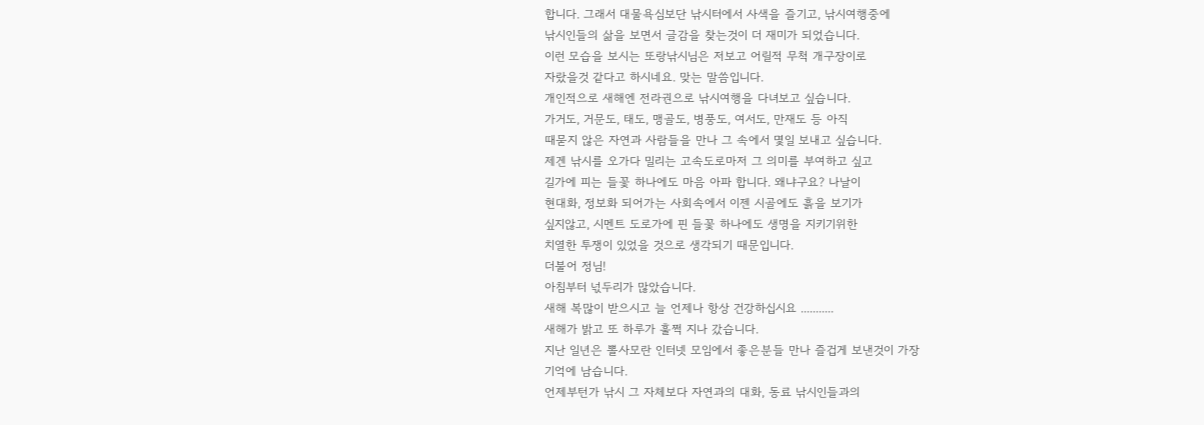합니다. 그래서 대물욕심보단 낚시터에서 사색을 즐기고, 낚시여행중에
낚시인들의 삶을 보면서 글감을 찾는것이 더 재미가 되었습니다.
이런 모습을 보시는 또랑낚시님은 저보고 어릴적 무척 개구장이로
자랐을것 같다고 하시네요. 맞는 말씀입니다.
개인적으로 새해엔 전라권으로 낚시여행을 다녀보고 싶습니다.
가거도, 거문도, 태도, 맹골도, 병풍도, 여서도, 만재도 등 아직
때묻지 않은 자연과 사람들을 만나 그 속에서 몇일 보내고 싶습니다.
제겐 낚시를 오가다 밀리는 고속도로마저 그 의미를 부여하고 싶고
길가에 피는 들꽃 하나에도 마음 아파 합니다. 왜냐구요? 나날이
현대화, 정보화 되어가는 사회속에서 이젠 시골에도 흙을 보기가
싶지않고, 시멘트 도로가에 핀 들꽃 하나에도 생명을 지키기위한
치열한 투쟁이 있었을 것으로 생각되기 때문입니다.
더불어 정님!
아침부터 넋두리가 많았습니다.
새해 복많이 받으시고 늘 언제나 항상 건강하십시요 ...........
새해가 밝고 또 하루가 훌쩍 지나 갔습니다.
지난 일년은 뽈사모란 인터넷 모임에서 좋은분들 만나 즐겁게 보낸것이 가장
기억에 남습니다.
언제부턴가 낚시 그 자체보다 자연과의 대화, 동료 낚시인들과의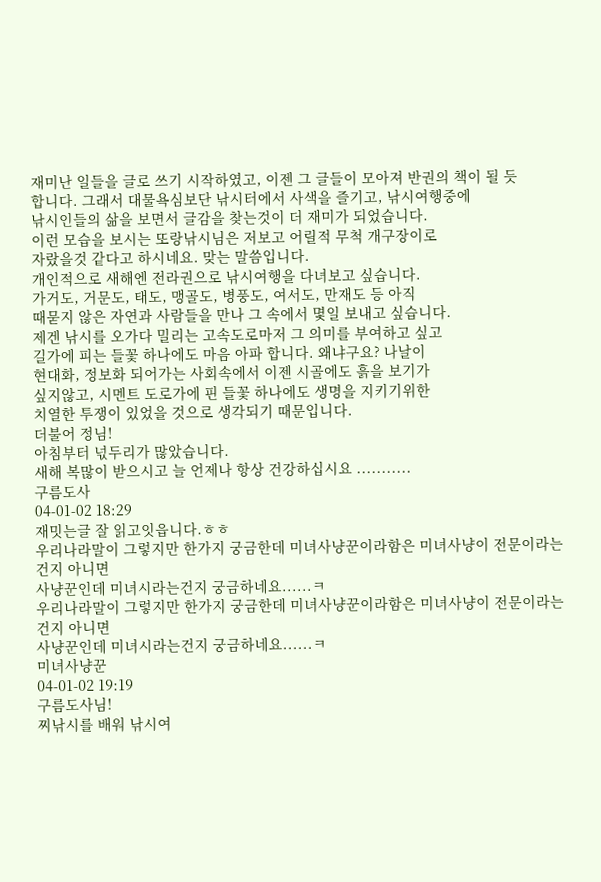재미난 일들을 글로 쓰기 시작하였고, 이젠 그 글들이 모아져 반권의 책이 될 듯
합니다. 그래서 대물욕심보단 낚시터에서 사색을 즐기고, 낚시여행중에
낚시인들의 삶을 보면서 글감을 찾는것이 더 재미가 되었습니다.
이런 모습을 보시는 또랑낚시님은 저보고 어릴적 무척 개구장이로
자랐을것 같다고 하시네요. 맞는 말씀입니다.
개인적으로 새해엔 전라권으로 낚시여행을 다녀보고 싶습니다.
가거도, 거문도, 태도, 맹골도, 병풍도, 여서도, 만재도 등 아직
때묻지 않은 자연과 사람들을 만나 그 속에서 몇일 보내고 싶습니다.
제겐 낚시를 오가다 밀리는 고속도로마저 그 의미를 부여하고 싶고
길가에 피는 들꽃 하나에도 마음 아파 합니다. 왜냐구요? 나날이
현대화, 정보화 되어가는 사회속에서 이젠 시골에도 흙을 보기가
싶지않고, 시멘트 도로가에 핀 들꽃 하나에도 생명을 지키기위한
치열한 투쟁이 있었을 것으로 생각되기 때문입니다.
더불어 정님!
아침부터 넋두리가 많았습니다.
새해 복많이 받으시고 늘 언제나 항상 건강하십시요 ...........
구름도사
04-01-02 18:29
재밋는글 잘 읽고잇읍니다.ㅎㅎ
우리나라말이 그렇지만 한가지 궁금한데 미녀사냥꾼이라함은 미녀사냥이 전문이라는건지 아니면
사냥꾼인데 미녀시라는건지 궁금하네요......ㅋ
우리나라말이 그렇지만 한가지 궁금한데 미녀사냥꾼이라함은 미녀사냥이 전문이라는건지 아니면
사냥꾼인데 미녀시라는건지 궁금하네요......ㅋ
미녀사냥꾼
04-01-02 19:19
구름도사님!
찌낚시를 배워 낚시여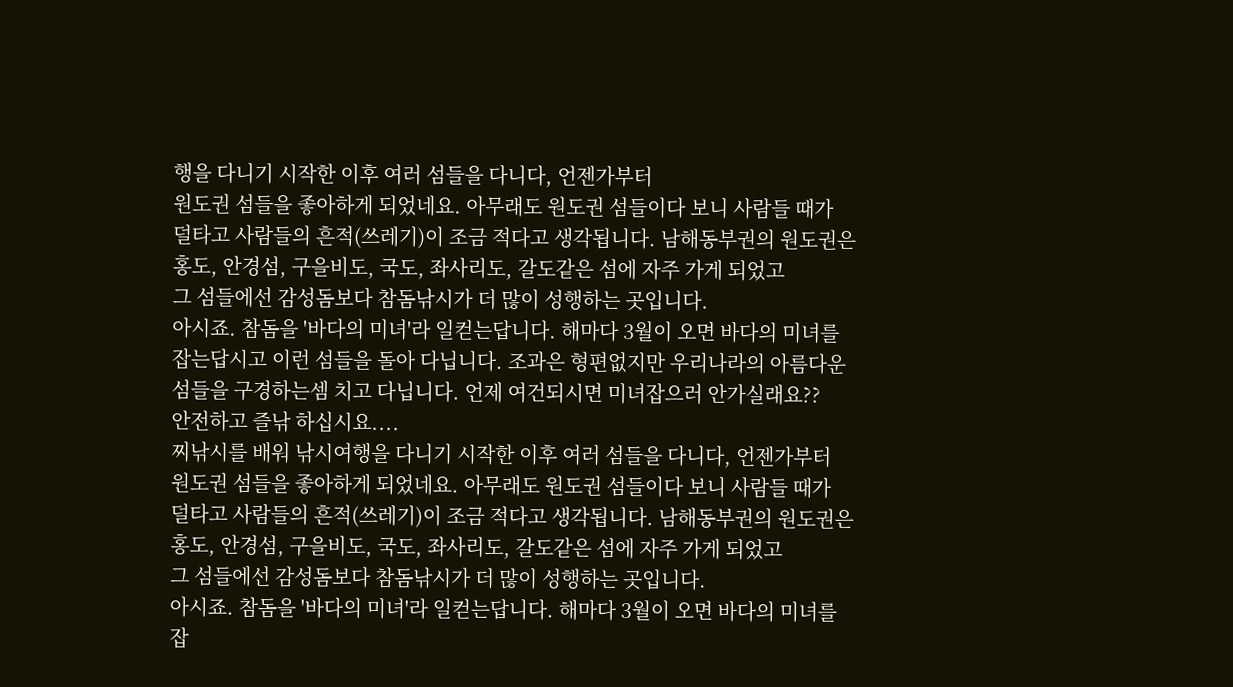행을 다니기 시작한 이후 여러 섬들을 다니다, 언젠가부터
원도권 섬들을 좋아하게 되었네요. 아무래도 원도권 섬들이다 보니 사람들 때가
덜타고 사람들의 흔적(쓰레기)이 조금 적다고 생각됩니다. 남해동부권의 원도권은
홍도, 안경섬, 구을비도, 국도, 좌사리도, 갈도같은 섬에 자주 가게 되었고
그 섬들에선 감성돔보다 참돔낚시가 더 많이 성행하는 곳입니다.
아시죠. 참돔을 '바다의 미녀'라 일컫는답니다. 해마다 3월이 오면 바다의 미녀를
잡는답시고 이런 섬들을 돌아 다닙니다. 조과은 형편없지만 우리나라의 아름다운
섬들을 구경하는셈 치고 다닙니다. 언제 여건되시면 미녀잡으러 안가실래요??
안전하고 즐낚 하십시요....
찌낚시를 배워 낚시여행을 다니기 시작한 이후 여러 섬들을 다니다, 언젠가부터
원도권 섬들을 좋아하게 되었네요. 아무래도 원도권 섬들이다 보니 사람들 때가
덜타고 사람들의 흔적(쓰레기)이 조금 적다고 생각됩니다. 남해동부권의 원도권은
홍도, 안경섬, 구을비도, 국도, 좌사리도, 갈도같은 섬에 자주 가게 되었고
그 섬들에선 감성돔보다 참돔낚시가 더 많이 성행하는 곳입니다.
아시죠. 참돔을 '바다의 미녀'라 일컫는답니다. 해마다 3월이 오면 바다의 미녀를
잡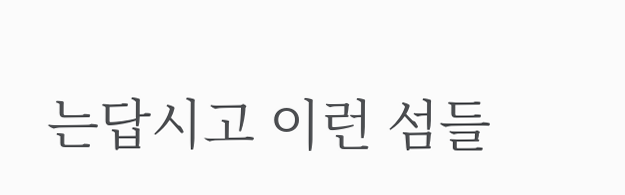는답시고 이런 섬들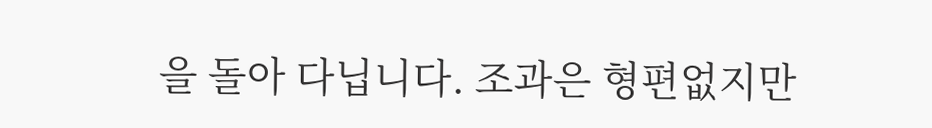을 돌아 다닙니다. 조과은 형편없지만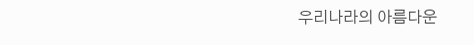우리나라의 아름다운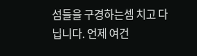섬들을 구경하는셈 치고 다닙니다. 언제 여건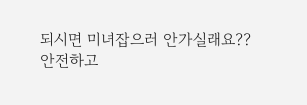되시면 미녀잡으러 안가실래요??
안전하고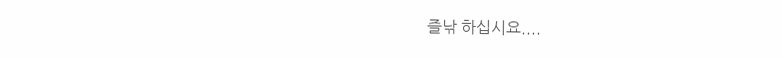즐낚 하십시요....